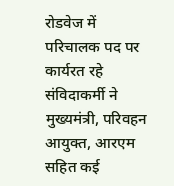रोडवेज में परिचालक पद पर कार्यरत रहे संविदाकर्मी ने
मुख्यमंत्री, परिवहन आयुक्त, आरएम सहित कई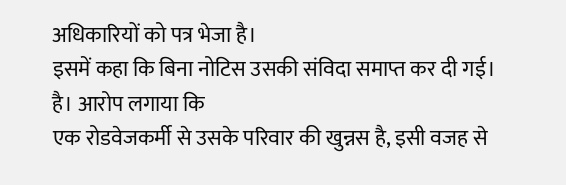अधिकारियों को पत्र भेजा है।
इसमें कहा कि बिना नोटिस उसकी संविदा समाप्त कर दी गई। है। आरोप लगाया कि
एक रोडवेजकर्मी से उसके परिवार की खुन्नस है, इसी वजह से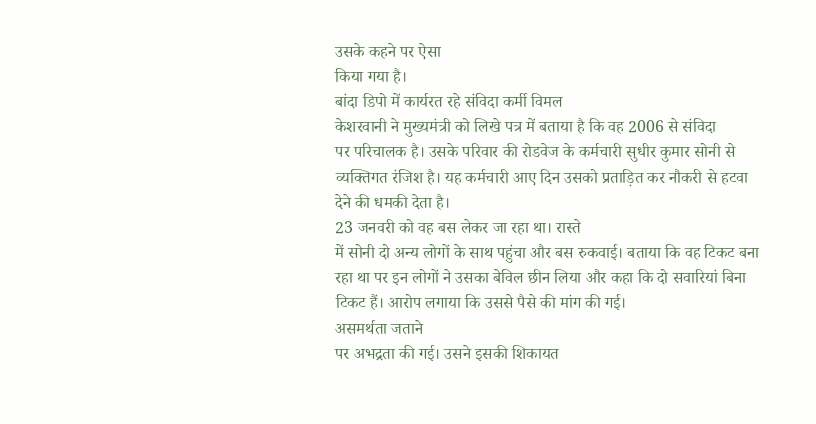उसके कहने पर ऐसा
किया गया है।
बांदा डिपो में कार्यरत रहे संविदा कर्मी विमल
केशरवानी ने मुख्यमंत्री को लिखे पत्र में बताया है कि वह 2006 से संविदा
पर परिचालक है। उसके परिवार की रोडवेज के कर्मचारी सुधीर कुमार सोनी से
व्यक्तिगत रंजिश है। यह कर्मचारी आए दिन उसको प्रताड़ित कर नौकरी से हटवा
देने की धमकी देता है।
23 जनवरी को वह बस लेकर जा रहा था। रास्ते
में सोनी दो अन्य लोगों के साथ पहुंचा और बस रुकवाई। बताया कि वह टिकट बना
रहा था पर इन लोगों ने उसका बेविल छीन लिया और कहा कि दो सवारियां बिना
टिकट हैं। आरोप लगाया कि उससे पैसे की मांग की गई।
असमर्थता जताने
पर अभद्रता की गई। उसने इसकी शिकायत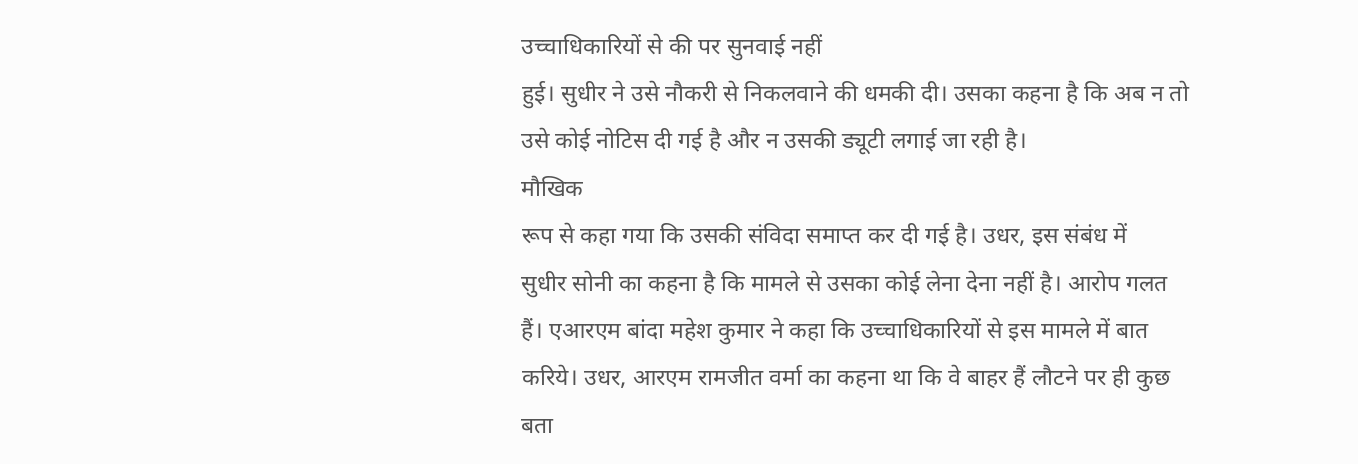उच्चाधिकारियों से की पर सुनवाई नहीं
हुई। सुधीर ने उसे नौकरी से निकलवाने की धमकी दी। उसका कहना है कि अब न तो
उसे कोई नोटिस दी गई है और न उसकी ड्यूटी लगाई जा रही है।
मौखिक
रूप से कहा गया कि उसकी संविदा समाप्त कर दी गई है। उधर, इस संबंध में
सुधीर सोनी का कहना है कि मामले से उसका कोई लेना देना नहीं है। आरोप गलत
हैं। एआरएम बांदा महेश कुमार ने कहा कि उच्चाधिकारियों से इस मामले में बात
करिये। उधर, आरएम रामजीत वर्मा का कहना था कि वे बाहर हैं लौटने पर ही कुछ
बता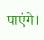पाएंगे।